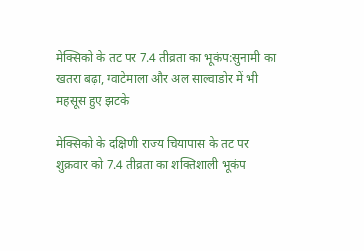मेक्सिको के तट पर 7.4 तीव्रता का भूकंप:सुनामी का खतरा बढ़ा, ग्वाटेमाला और अल साल्वाडोर में भी महसूस हुए झटके

मेक्सिको के दक्षिणी राज्य चियापास के तट पर शुक्रवार को 7.4 तीव्रता का शक्तिशाली भूकंप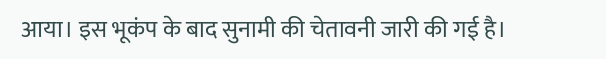आया। इस भूकंप के बाद सुनामी की चेतावनी जारी की गई है।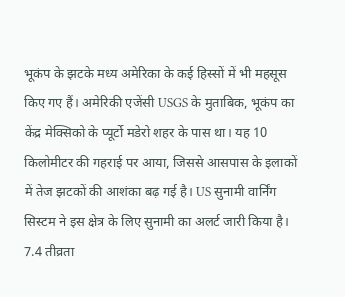भूकंप के झटके मध्य अमेरिका के कई हिस्सों में भी महसूस किए गए हैं। अमेरिकी एजेंसी USGS के मुताबिक, भूकंप का केंद्र मेक्सिको के प्यूर्टो मडेरो शहर के पास था। यह 10 किलोमीटर की गहराई पर आया, जिससे आसपास के इलाकों में तेज झटकों की आशंका बढ़ गई है। US सुनामी वार्निंग सिस्टम ने इस क्षेत्र के लिए सुनामी का अलर्ट जारी किया है। 7.4 तीव्रता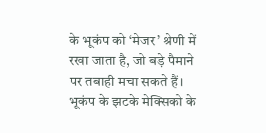के भूकंप को ‘मेजर’ श्रेणी में रखा जाता है, जो बड़े पैमाने पर तबाही मचा सकते हैं। भूकंप के झटके मेक्सिको के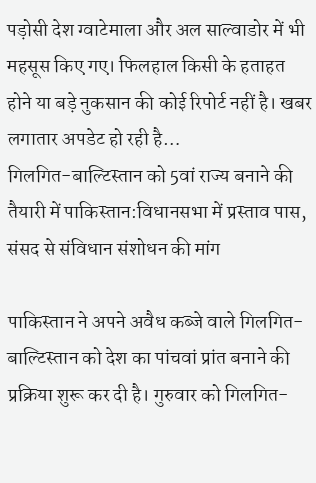पड़ोसी देश ग्वाटेमाला और अल साल्वाडोर में भी महसूस किए गए। फिलहाल किसी के हताहत होने या बड़े नुकसान की कोई रिपोर्ट नहीं है। खबर लगातार अपडेट हो रही है…
गिलगित-बाल्टिस्तान को 5वां राज्य बनाने की तैयारी में पाकिस्तान:विधानसभा में प्रस्ताव पास, संसद से संविधान संशोधन की मांग

पाकिस्तान ने अपने अवैध कब्जे वाले गिलगित-बाल्टिस्तान को देश का पांचवां प्रांत बनाने की प्रक्रिया शुरू कर दी है। गुरुवार को गिलगित-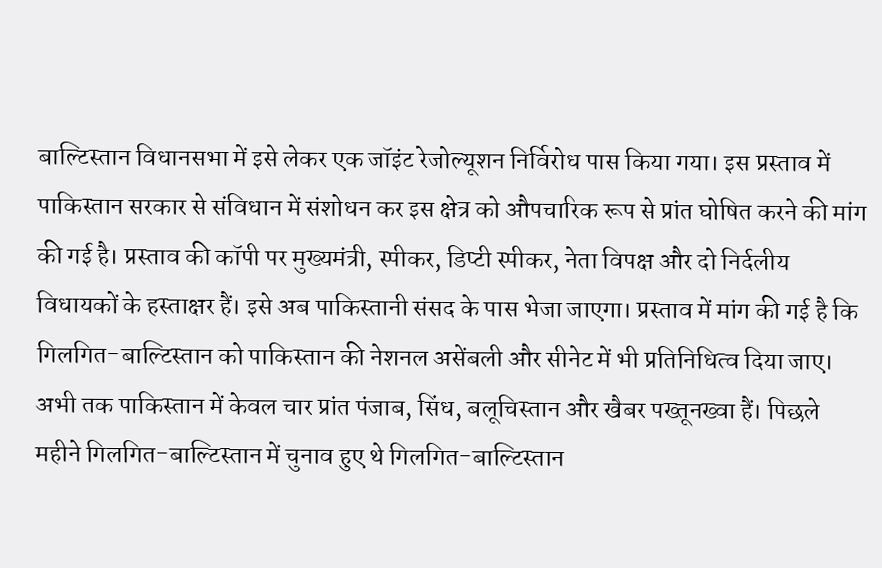बाल्टिस्तान विधानसभा में इसे लेकर एक जॉइंट रेजोल्यूशन निर्विरोध पास किया गया। इस प्रस्ताव में पाकिस्तान सरकार से संविधान में संशोधन कर इस क्षेत्र को औपचारिक रूप से प्रांत घोषित करने की मांग की गई है। प्रस्ताव की कॉपी पर मुख्यमंत्री, स्पीकर, डिप्टी स्पीकर, नेता विपक्ष और दो निर्दलीय विधायकों के हस्ताक्षर हैं। इसे अब पाकिस्तानी संसद के पास भेजा जाएगा। प्रस्ताव में मांग की गई है कि गिलगित-बाल्टिस्तान को पाकिस्तान की नेशनल असेंबली और सीनेट में भी प्रतिनिधित्व दिया जाए। अभी तक पाकिस्तान में केवल चार प्रांत पंजाब, सिंध, बलूचिस्तान और खैबर पख्तूनख्वा हैं। पिछले महीने गिलगित-बाल्टिस्तान में चुनाव हुए थे गिलगित-बाल्टिस्तान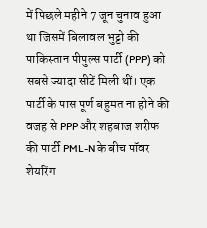में पिछले महीने 7 जून चुनाव हुआ था जिसमें बिलावल भुट्टो की पाकिस्तान पीपुल्स पार्टी (PPP) को सबसे ज्यादा सीटें मिली थीं। एक पार्टी के पास पूर्ण बहुमत ना होने की वजह से PPP और शहबाज शरीफ की पार्टी PML-N के बीच पॉवर शेयरिंग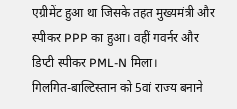एग्रीमेंट हुआ था जिसके तहत मुख्यमंत्री और स्पीकर PPP का हुआ। वहीं गवर्नर और डिप्टी स्पीकर PML-N मिला।
गिलगित-बाल्टिस्तान को 5वां राज्य बनाने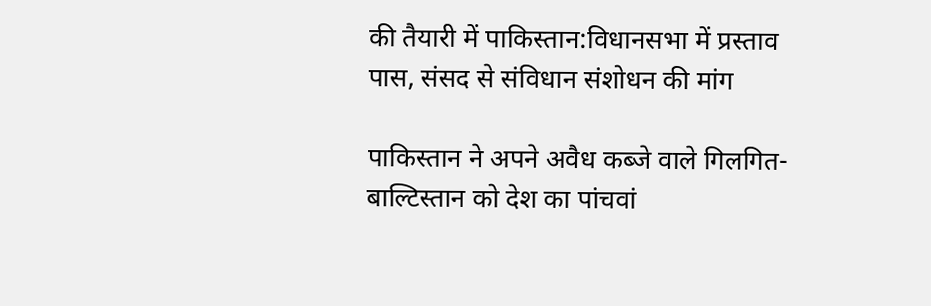की तैयारी में पाकिस्तान:विधानसभा में प्रस्ताव पास, संसद से संविधान संशोधन की मांग

पाकिस्तान ने अपने अवैध कब्जे वाले गिलगित-बाल्टिस्तान को देश का पांचवां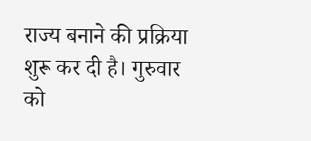राज्य बनाने की प्रक्रिया शुरू कर दी है। गुरुवार को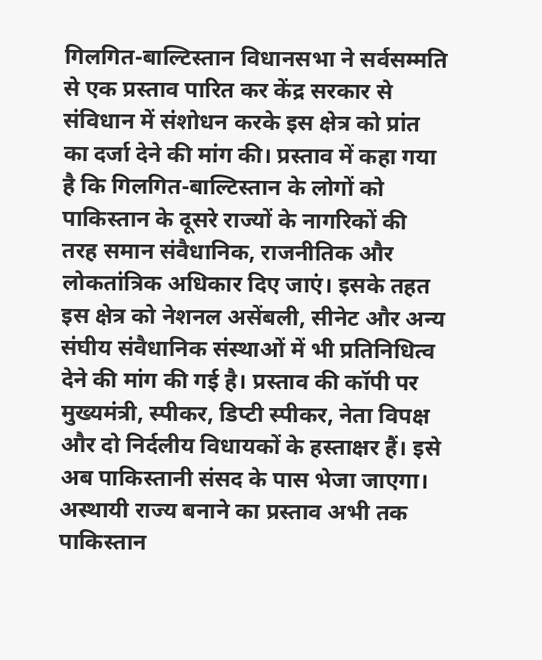गिलगित-बाल्टिस्तान विधानसभा ने सर्वसम्मति से एक प्रस्ताव पारित कर केंद्र सरकार से संविधान में संशोधन करके इस क्षेत्र को प्रांत का दर्जा देने की मांग की। प्रस्ताव में कहा गया है कि गिलगित-बाल्टिस्तान के लोगों को पाकिस्तान के दूसरे राज्यों के नागरिकों की तरह समान संवैधानिक, राजनीतिक और लोकतांत्रिक अधिकार दिए जाएं। इसके तहत इस क्षेत्र को नेशनल असेंबली, सीनेट और अन्य संघीय संवैधानिक संस्थाओं में भी प्रतिनिधित्व देने की मांग की गई है। प्रस्ताव की कॉपी पर मुख्यमंत्री, स्पीकर, डिप्टी स्पीकर, नेता विपक्ष और दो निर्दलीय विधायकों के हस्ताक्षर हैं। इसे अब पाकिस्तानी संसद के पास भेजा जाएगा। अस्थायी राज्य बनाने का प्रस्ताव अभी तक पाकिस्तान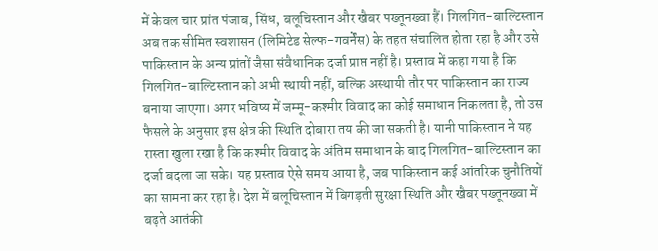में केवल चार प्रांत पंजाब, सिंध, बलूचिस्तान और खैबर पख्तूनख्वा हैं। गिलगित-बाल्टिस्तान अब तक सीमित स्वशासन (लिमिटेड सेल्फ-गवर्नेंस) के तहत संचालित होता रहा है और उसे पाकिस्तान के अन्य प्रांतों जैसा संवैधानिक दर्जा प्राप्त नहीं है। प्रस्ताव में कहा गया है कि गिलगित-बाल्टिस्तान को अभी स्थायी नहीं, बल्कि अस्थायी तौर पर पाकिस्तान का राज्य बनाया जाएगा। अगर भविष्य में जम्मू-कश्मीर विवाद का कोई समाधान निकलता है, तो उस फैसले के अनुसार इस क्षेत्र की स्थिति दोबारा तय की जा सकती है। यानी पाकिस्तान ने यह रास्ता खुला रखा है कि कश्मीर विवाद के अंतिम समाधान के बाद गिलगित-बाल्टिस्तान का दर्जा बदला जा सके। यह प्रस्ताव ऐसे समय आया है, जब पाकिस्तान कई आंतरिक चुनौतियों का सामना कर रहा है। देश में बलूचिस्तान में बिगड़ती सुरक्षा स्थिति और खैबर पख्तूनख्वा में बढ़ते आतंकी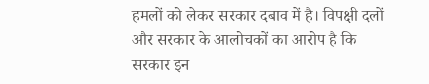हमलों को लेकर सरकार दबाव में है। विपक्षी दलों और सरकार के आलोचकों का आरोप है कि सरकार इन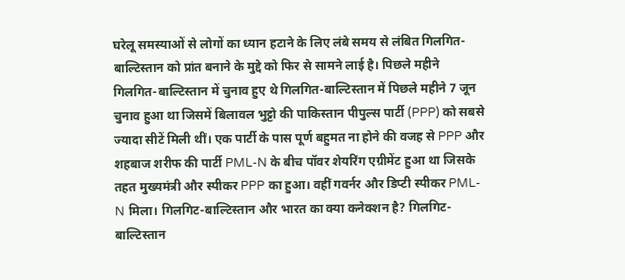घरेलू समस्याओं से लोगों का ध्यान हटाने के लिए लंबे समय से लंबित गिलगित-बाल्टिस्तान को प्रांत बनाने के मुद्दे को फिर से सामने लाई है। पिछले महीने गिलगित-बाल्टिस्तान में चुनाव हुए थे गिलगित-बाल्टिस्तान में पिछले महीने 7 जून चुनाव हुआ था जिसमें बिलावल भुट्टो की पाकिस्तान पीपुल्स पार्टी (PPP) को सबसे ज्यादा सीटें मिली थीं। एक पार्टी के पास पूर्ण बहुमत ना होने की वजह से PPP और शहबाज शरीफ की पार्टी PML-N के बीच पॉवर शेयरिंग एग्रीमेंट हुआ था जिसके तहत मुख्यमंत्री और स्पीकर PPP का हुआ। वहीं गवर्नर और डिप्टी स्पीकर PML-N मिला। गिलगिट-बाल्टिस्तान और भारत का क्या कनेक्शन है? गिलगिट-बाल्टिस्तान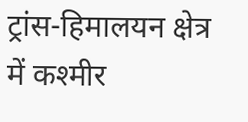ट्रांस-हिमालयन क्षेत्र में कश्मीर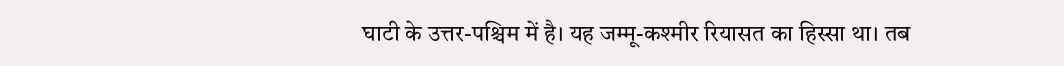घाटी के उत्तर-पश्चिम में है। यह जम्मू-कश्मीर रियासत का हिस्सा था। तब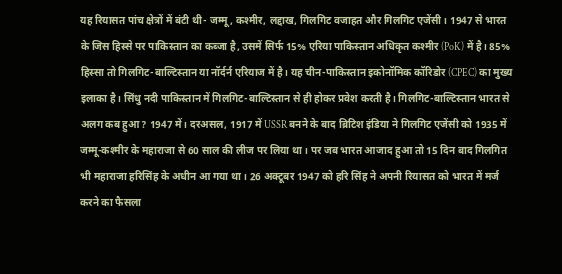यह रियासत पांच क्षेत्रों में बंटी थी- जम्मू, कश्मीर, लद्दाख, गिलगिट वजाहत और गिलगिट एजेंसी। 1947 से भारत के जिस हिस्से पर पाकिस्तान का कब्जा है, उसमें सिर्फ 15% एरिया पाकिस्तान अधिकृत कश्मीर (PoK) में है। 85% हिस्सा तो गिलगिट-बाल्टिस्तान या नॉर्दर्न एरियाज में है। यह चीन-पाकिस्तान इकोनॉमिक कॉरिडोर (CPEC) का मुख्य इलाका है। सिंधु नदी पाकिस्तान में गिलगिट-बाल्टिस्तान से ही होकर प्रवेश करती है। गिलगिट-बाल्टिस्तान भारत से अलग कब हुआ? 1947 में। दरअसल, 1917 में USSR बनने के बाद ब्रिटिश इंडिया ने गिलगिट एजेंसी को 1935 में जम्मू-कश्मीर के महाराजा से 60 साल की लीज पर लिया था। पर जब भारत आजाद हुआ तो 15 दिन बाद गिलगित भी महाराजा हरिसिंह के अधीन आ गया था। 26 अक्टूबर 1947 को हरि सिंह ने अपनी रियासत को भारत में मर्ज करने का फैसला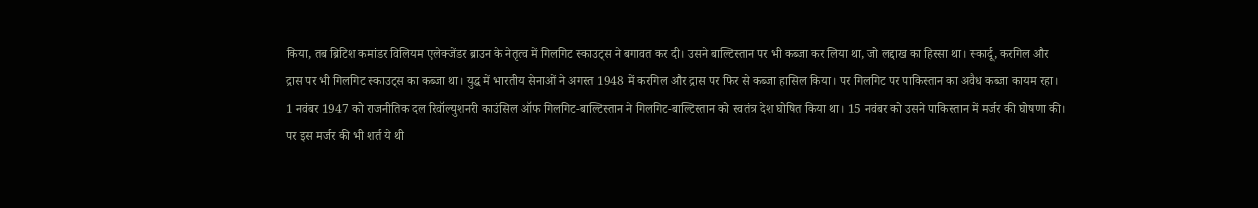किया, तब ब्रिटिश कमांडर विलियम एलेक्जेंडर ब्राउन के नेतृत्व में गिलगिट स्काउट्स ने बगावत कर दी। उसने बाल्टिस्तान पर भी कब्जा कर लिया था, जो लद्दाख का हिस्सा था। स्कार्दू, करगिल और द्रास पर भी गिलगिट स्काउट्स का कब्जा था। युद्ध में भारतीय सेनाओं ने अगस्त 1948 में करगिल और द्रास पर फिर से कब्जा हासिल किया। पर गिलगिट पर पाकिस्तान का अवैध कब्जा कायम रहा। 1 नवंबर 1947 को राजनीतिक दल रिवॉल्युशनरी काउंसिल ऑफ गिलगिट-बाल्टिस्तान ने गिलगिट-बाल्टिस्तान को स्वतंत्र देश घोषित किया था। 15 नवंबर को उसने पाकिस्तान में मर्जर की घोषणा की। पर इस मर्जर की भी शर्त ये थी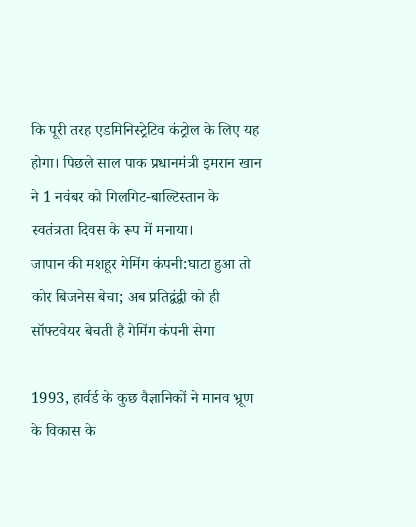कि पूरी तरह एडमिनिस्ट्रेटिव कंट्रोल के लिए यह होगा। पिछले साल पाक प्रधानमंत्री इमरान खान ने 1 नवंबर को गिलगिट-बाल्टिस्तान के स्वतंत्रता दिवस के रूप में मनाया।
जापान की मशहूर गेमिंग कंपनी:घाटा हुआ तो कोर बिजनेस बेचा; अब प्रतिद्वंद्वी को ही सॉफ्टवेयर बेचती है गेमिंग कंपनी सेगा

1993, हार्वर्ड के कुछ वैज्ञानिकों ने मानव भ्रूण के विकास के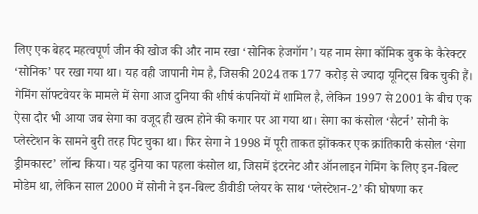लिए एक बेहद महत्वपूर्ण जीन की खोज की और नाम रखा ‘सोनिक हेजगॉग’। यह नाम सेगा कॉमिक बुक के कैरेक्टर ‘सोनिक’ पर रखा गया था। यह वही जापानी गेम है, जिसकी 2024 तक 177 करोड़ से ज्यादा यूनिट्स बिक चुकी हैं। गेमिंग सॉफ्टवेयर के मामले में सेगा आज दुनिया की शीर्ष कंपनियों में शामिल है, लेकिन 1997 से 2001 के बीच एक ऐसा दौर भी आया जब सेगा का वजूद ही खत्म होने की कगार पर आ गया था। सेगा का कंसोल ‘सैटर्न’ सोनी के प्लेस्टेशन के सामने बुरी तरह पिट चुका था। फिर सेगा ने 1998 में पूरी ताकत झोंककर एक क्रांतिकारी कंसोल ‘सेगा ड्रीमकास्ट’ लॉन्च किया। यह दुनिया का पहला कंसोल था, जिसमें इंटरनेट और ऑनलाइन गेमिंग के लिए इन-बिल्ट मोडेम था, लेकिन साल 2000 में सोनी ने इन-बिल्ट डीवीडी प्लेयर के साथ ‘प्लेस्टेशन-2’ की घोषणा कर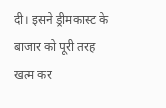दी। इसने ड्रीमकास्ट के बाजार को पूरी तरह खत्म कर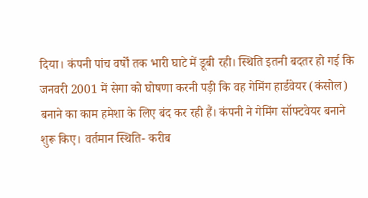दिया। कंपनी पांच वर्षों तक भारी घाटे में डूबी रही। स्थिति इतनी बदतर हो गई कि जनवरी 2001 में सेगा को घोषणा करनी पड़ी कि वह गेमिंग हार्डवेयर (कंसोल) बनाने का काम हमेशा के लिए बंद कर रही हैं। कंपनी ने गेमिंग सॉफ्टवेयर बनाने शुरू किए। वर्तमान स्थिति- करीब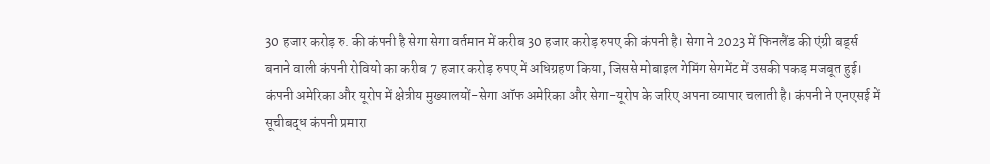30 हजार करोड़ रु. की कंपनी है सेगा सेगा वर्तमान में करीब 30 हजार करोड़ रुपए की कंपनी है। सेगा ने 2023 में फिनलैंड की एंग्री बर्ड्स बनाने वाली कंपनी रोवियो का करीब 7 हजार करोड़ रुपए में अधिग्रहण किया, जिससे मोबाइल गेमिंग सेगमेंट में उसकी पकड़ मजबूत हुई। कंपनी अमेरिका और यूरोप में क्षेत्रीय मुख्यालयों-सेगा ऑफ अमेरिका और सेगा-यूरोप के जरिए अपना व्यापार चलाती है। कंपनी ने एनएसई में सूचीबद्ध कंपनी प्रमारा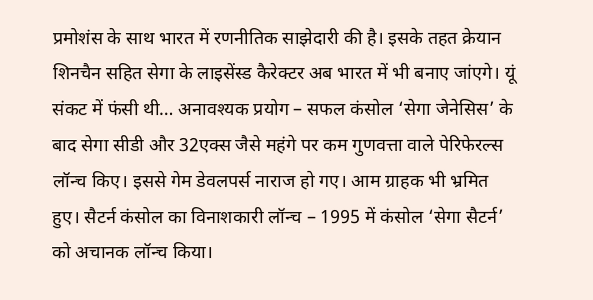प्रमोशंस के साथ भारत में रणनीतिक साझेदारी की है। इसके तहत क्रेयान शिनचैन सहित सेगा के लाइसेंस्ड कैरेक्टर अब भारत में भी बनाए जांएगे। यूं संकट में फंसी थी… अनावश्यक प्रयोग – सफल कंसोल ‘सेगा जेनेसिस’ के बाद सेगा सीडी और 32एक्स जैसे महंगे पर कम गुणवत्ता वाले पेरिफेरल्स लॉन्च किए। इससे गेम डेवलपर्स नाराज हो गए। आम ग्राहक भी भ्रमित हुए। सैटर्न कंसोल का विनाशकारी लॉन्च – 1995 में कंसोल ‘सेगा सैटर्न’ को अचानक लॉन्च किया।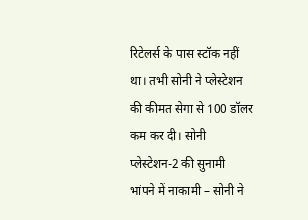रिटेलर्स के पास स्टॉक नहीं था। तभी सोनी ने प्लेस्टेशन की कीमत सेगा से 100 डॉलर कम कर दी। सोनी प्लेस्टेशन-2 की सुनामी भांपने में नाकामी – सोनी ने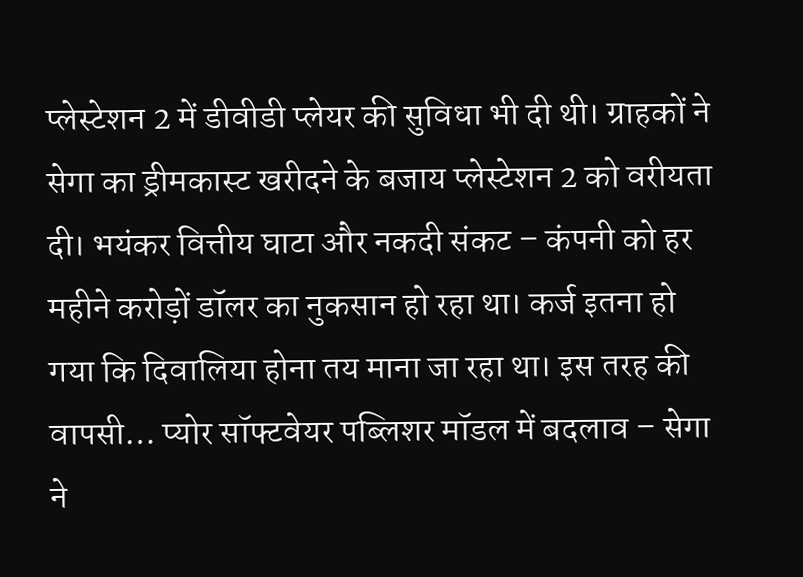प्लेस्टेशन 2 में डीवीडी प्लेयर की सुविधा भी दी थी। ग्राहकों ने सेगा का ड्रीमकास्ट खरीदने के बजाय प्लेस्टेशन 2 को वरीयता दी। भयंकर वित्तीय घाटा और नकदी संकट – कंपनी को हर महीने करोड़ों डॉलर का नुकसान हो रहा था। कर्ज इतना हो गया कि दिवालिया होना तय माना जा रहा था। इस तरह की वापसी… प्योर सॉफ्टवेयर पब्लिशर मॉडल में बदलाव – सेगा ने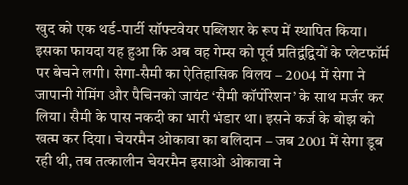खुद को एक थर्ड-पार्टी सॉफ्टवेयर पब्लिशर के रूप में स्थापित किया। इसका फायदा यह हुआ कि अब वह गेम्स को पूर्व प्रतिद्वंद्वियों के प्लेटफॉर्म पर बेचने लगी। सेगा-सैमी का ऐतिहासिक विलय – 2004 में सेगा ने जापानी गेमिंग और पैचिनको जायंट ‘सैमी कॉर्पोरेशन’ के साथ मर्जर कर लिया। सैमी के पास नकदी का भारी भंडार था। इसने कर्ज के बोझ को खत्म कर दिया। चेयरमैन ओकावा का बलिदान – जब 2001 में सेगा डूब रही थी, तब तत्कालीन चेयरमैन इसाओ ओकावा ने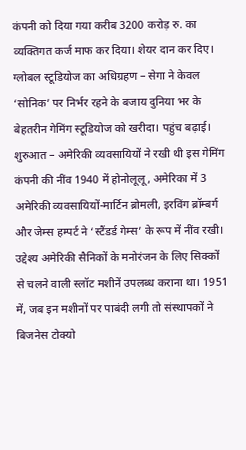कंपनी को दिया गया करीब 3200 करोड़ रु. का व्यक्तिगत कर्ज माफ कर दिया। शेयर दान कर दिए। ग्लोबल स्टूडियोज का अधिग्रहण – सेगा ने केवल ‘सोनिक’ पर निर्भर रहने के बजाय दुनिया भर के बेहतरीन गेमिंग स्टूडियोज को खरीदा। पहुंच बढ़ाई। शुरुआत – अमेरिकी व्यवसायियों ने रखी थी इस गेमिंग कंपनी की नींव 1940 में होनोलूलू, अमेरिका में 3 अमेरिकी व्यवसायियों-मार्टिन ब्रोमली, इरविंग ब्रॉम्बर्ग और जेम्स हम्पर्ट ने ‘स्टैंडर्ड गेम्स’ के रूप में नींव रखी। उद्देश्य अमेरिकी सैनिकों के मनोरंजन के लिए सिक्कों से चलने वाली स्लॉट मशीनें उपलब्ध कराना था। 1951 में, जब इन मशीनों पर पाबंदी लगी तो संस्थापकों ने बिजनेस टोक्यो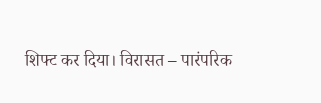शिफ्ट कर दिया। विरासत – पारंपरिक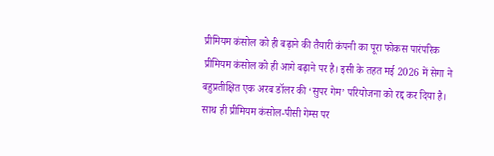प्रीमियम कंसोल को ही बढ़ाने की तैयारी कंपनी का पूरा फोकस पारंपरिक प्रीमियम कंसोल को ही आगे बढ़ाने पर है। इसी के तहत मई 2026 में सेगा ने बहुप्रतीक्षित एक अरब डॉलर की ‘सुपर गेम’ परियोजना को रद्द कर दिया है। साथ ही प्रीमियम कंसोल-पीसी गेम्स पर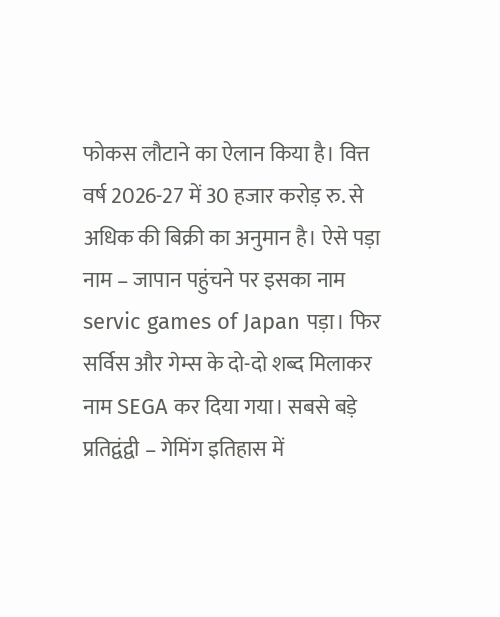फोकस लौटाने का ऐलान किया है। वित्त वर्ष 2026-27 में 30 हजार करोड़ रु. से अधिक की बिक्री का अनुमान है। ऐसे पड़ा नाम – जापान पहुंचने पर इसका नाम servic games of Japan पड़ा। फिर सर्विस और गेम्स के दो-दो शब्द मिलाकर नाम SEGA कर दिया गया। सबसे बड़े प्रतिद्वंद्वी – गेमिंग इतिहास में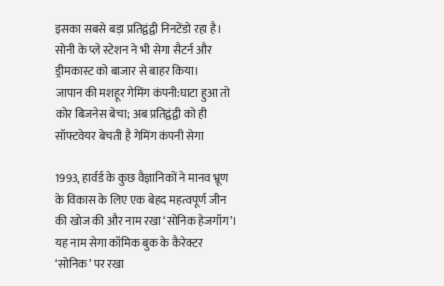इसका सबसे बड़ा प्रतिद्वंद्वी निनटेंडो रहा है। सोनी के प्ले स्टेशन ने भी सेगा सैटर्न और ड्रीमकास्ट को बाजार से बाहर किया।
जापान की मशहूर गेमिंग कंपनी:घाटा हुआ तो कोर बिजनेस बेचा; अब प्रतिद्वंद्वी को ही सॉफ्टवेयर बेचती है गेमिंग कंपनी सेगा

1993, हार्वर्ड के कुछ वैज्ञानिकों ने मानव भ्रूण के विकास के लिए एक बेहद महत्वपूर्ण जीन की खोज की और नाम रखा ‘सोनिक हेजगॉग’। यह नाम सेगा कॉमिक बुक के कैरेक्टर ‘सोनिक’ पर रखा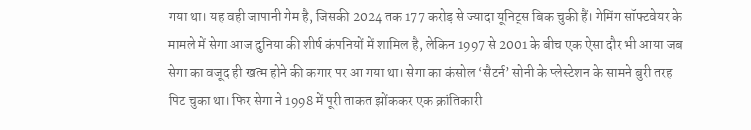गया था। यह वही जापानी गेम है, जिसकी 2024 तक 177 करोड़ से ज्यादा यूनिट्स बिक चुकी हैं। गेमिंग सॉफ्टवेयर के मामले में सेगा आज दुनिया की शीर्ष कंपनियों में शामिल है, लेकिन 1997 से 2001 के बीच एक ऐसा दौर भी आया जब सेगा का वजूद ही खत्म होने की कगार पर आ गया था। सेगा का कंसोल ‘सैटर्न’ सोनी के प्लेस्टेशन के सामने बुरी तरह पिट चुका था। फिर सेगा ने 1998 में पूरी ताकत झोंककर एक क्रांतिकारी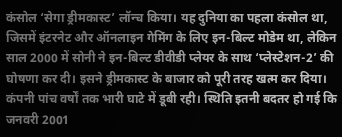कंसोल ‘सेगा ड्रीमकास्ट’ लॉन्च किया। यह दुनिया का पहला कंसोल था, जिसमें इंटरनेट और ऑनलाइन गेमिंग के लिए इन-बिल्ट मोडेम था, लेकिन साल 2000 में सोनी ने इन-बिल्ट डीवीडी प्लेयर के साथ ‘प्लेस्टेशन-2’ की घोषणा कर दी। इसने ड्रीमकास्ट के बाजार को पूरी तरह खत्म कर दिया। कंपनी पांच वर्षों तक भारी घाटे में डूबी रही। स्थिति इतनी बदतर हो गई कि जनवरी 2001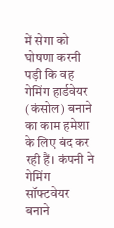में सेगा को घोषणा करनी पड़ी कि वह गेमिंग हार्डवेयर (कंसोल) बनाने का काम हमेशा के लिए बंद कर रही हैं। कंपनी ने गेमिंग सॉफ्टवेयर बनाने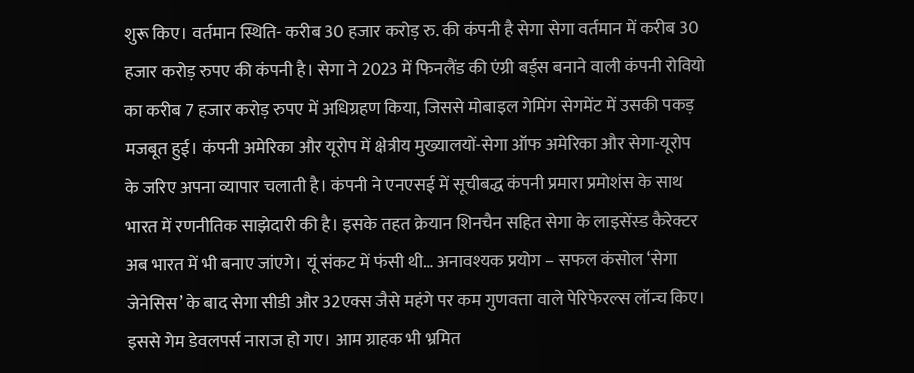शुरू किए। वर्तमान स्थिति- करीब 30 हजार करोड़ रु. की कंपनी है सेगा सेगा वर्तमान में करीब 30 हजार करोड़ रुपए की कंपनी है। सेगा ने 2023 में फिनलैंड की एंग्री बर्ड्स बनाने वाली कंपनी रोवियो का करीब 7 हजार करोड़ रुपए में अधिग्रहण किया, जिससे मोबाइल गेमिंग सेगमेंट में उसकी पकड़ मजबूत हुई। कंपनी अमेरिका और यूरोप में क्षेत्रीय मुख्यालयों-सेगा ऑफ अमेरिका और सेगा-यूरोप के जरिए अपना व्यापार चलाती है। कंपनी ने एनएसई में सूचीबद्ध कंपनी प्रमारा प्रमोशंस के साथ भारत में रणनीतिक साझेदारी की है। इसके तहत क्रेयान शिनचैन सहित सेगा के लाइसेंस्ड कैरेक्टर अब भारत में भी बनाए जांएगे। यूं संकट में फंसी थी… अनावश्यक प्रयोग – सफल कंसोल ‘सेगा जेनेसिस’ के बाद सेगा सीडी और 32एक्स जैसे महंगे पर कम गुणवत्ता वाले पेरिफेरल्स लॉन्च किए। इससे गेम डेवलपर्स नाराज हो गए। आम ग्राहक भी भ्रमित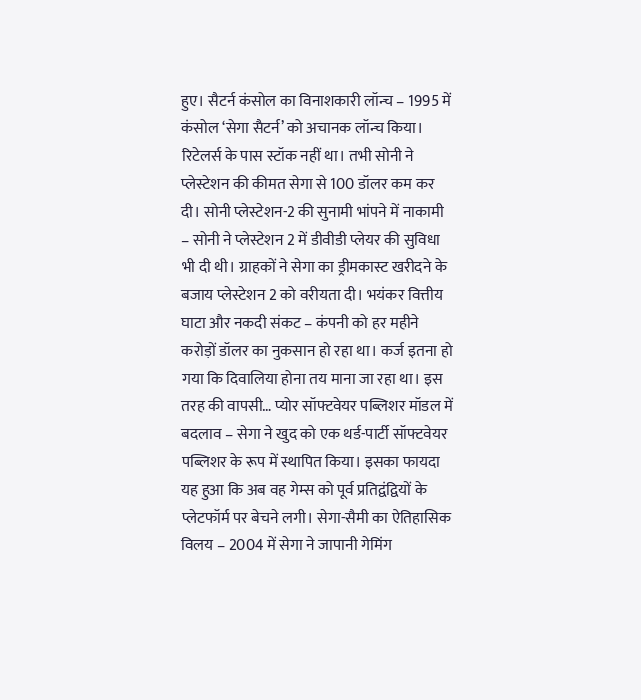हुए। सैटर्न कंसोल का विनाशकारी लॉन्च – 1995 में कंसोल ‘सेगा सैटर्न’ को अचानक लॉन्च किया। रिटेलर्स के पास स्टॉक नहीं था। तभी सोनी ने प्लेस्टेशन की कीमत सेगा से 100 डॉलर कम कर दी। सोनी प्लेस्टेशन-2 की सुनामी भांपने में नाकामी – सोनी ने प्लेस्टेशन 2 में डीवीडी प्लेयर की सुविधा भी दी थी। ग्राहकों ने सेगा का ड्रीमकास्ट खरीदने के बजाय प्लेस्टेशन 2 को वरीयता दी। भयंकर वित्तीय घाटा और नकदी संकट – कंपनी को हर महीने करोड़ों डॉलर का नुकसान हो रहा था। कर्ज इतना हो गया कि दिवालिया होना तय माना जा रहा था। इस तरह की वापसी… प्योर सॉफ्टवेयर पब्लिशर मॉडल में बदलाव – सेगा ने खुद को एक थर्ड-पार्टी सॉफ्टवेयर पब्लिशर के रूप में स्थापित किया। इसका फायदा यह हुआ कि अब वह गेम्स को पूर्व प्रतिद्वंद्वियों के प्लेटफॉर्म पर बेचने लगी। सेगा-सैमी का ऐतिहासिक विलय – 2004 में सेगा ने जापानी गेमिंग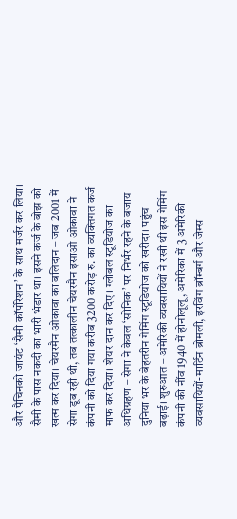और पैचिनको जायंट ‘सैमी कॉर्पोरेशन’ के साथ मर्जर कर लिया। सैमी के पास नकदी का भारी भंडार था। इसने कर्ज के बोझ को खत्म कर दिया। चेयरमैन ओकावा का बलिदान – जब 2001 में सेगा डूब रही थी, तब तत्कालीन चेयरमैन इसाओ ओकावा ने कंपनी को दिया गया करीब 3200 करोड़ रु. का व्यक्तिगत कर्ज माफ कर दिया। शेयर दान कर दिए। ग्लोबल स्टूडियोज का अधिग्रहण – सेगा ने केवल ‘सोनिक’ पर निर्भर रहने के बजाय दुनिया भर के बेहतरीन गेमिंग स्टूडियोज को खरीदा। पहुंच बढ़ाई। शुरुआत – अमेरिकी व्यवसायियों ने रखी थी इस गेमिंग कंपनी की नींव 1940 में होनोलूलू, अमेरिका में 3 अमेरिकी व्यवसायियों-मार्टिन ब्रोमली, इरविंग ब्रॉम्बर्ग और जेम्स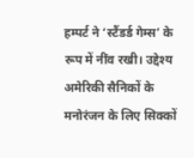हम्पर्ट ने ‘स्टैंडर्ड गेम्स’ के रूप में नींव रखी। उद्देश्य अमेरिकी सैनिकों के मनोरंजन के लिए सिक्कों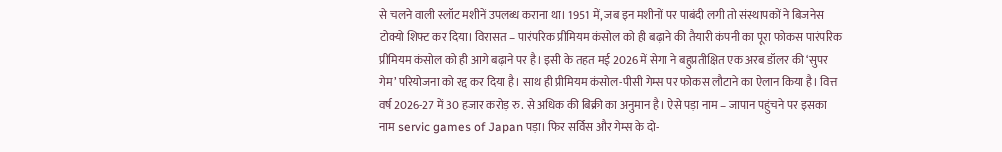से चलने वाली स्लॉट मशीनें उपलब्ध कराना था। 1951 में, जब इन मशीनों पर पाबंदी लगी तो संस्थापकों ने बिजनेस टोक्यो शिफ्ट कर दिया। विरासत – पारंपरिक प्रीमियम कंसोल को ही बढ़ाने की तैयारी कंपनी का पूरा फोकस पारंपरिक प्रीमियम कंसोल को ही आगे बढ़ाने पर है। इसी के तहत मई 2026 में सेगा ने बहुप्रतीक्षित एक अरब डॉलर की ‘सुपर गेम’ परियोजना को रद्द कर दिया है। साथ ही प्रीमियम कंसोल-पीसी गेम्स पर फोकस लौटाने का ऐलान किया है। वित्त वर्ष 2026-27 में 30 हजार करोड़ रु. से अधिक की बिक्री का अनुमान है। ऐसे पड़ा नाम – जापान पहुंचने पर इसका नाम servic games of Japan पड़ा। फिर सर्विस और गेम्स के दो-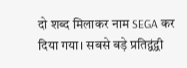दो शब्द मिलाकर नाम SEGA कर दिया गया। सबसे बड़े प्रतिद्वंद्वी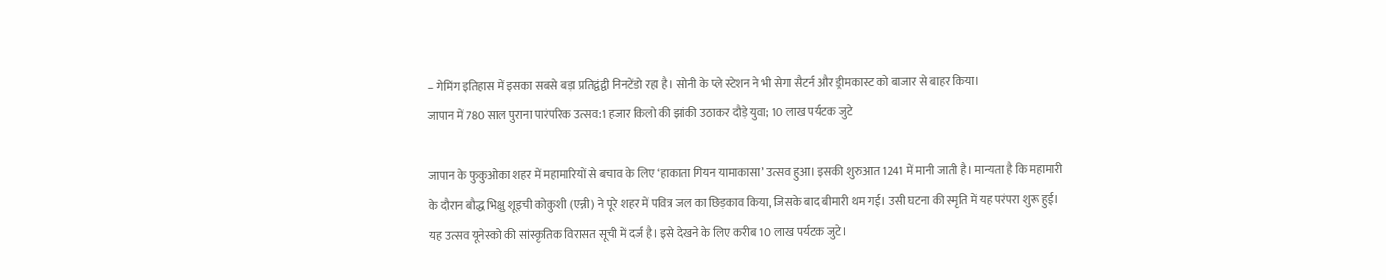– गेमिंग इतिहास में इसका सबसे बड़ा प्रतिद्वंद्वी निनटेंडो रहा है। सोनी के प्ले स्टेशन ने भी सेगा सैटर्न और ड्रीमकास्ट को बाजार से बाहर किया।
जापान में 780 साल पुराना पारंपरिक उत्सव:1 हजार किलो की झांकी उठाकर दौड़े युवा; 10 लाख पर्यटक जुटे

जापान के फुकुओका शहर में महामारियों से बचाव के लिए ‘हाकाता गियन यामाकासा’ उत्सव हुआ। इसकी शुरुआत 1241 में मानी जाती है। मान्यता है कि महामारी के दौरान बौद्ध भिक्षु शूइची कोकुशी (एन्नी) ने पूरे शहर में पवित्र जल का छिड़काव किया, जिसके बाद बीमारी थम गई। उसी घटना की स्मृति में यह परंपरा शुरू हुई। यह उत्सव यूनेस्को की सांस्कृतिक विरासत सूची में दर्ज है। इसे देखने के लिए करीब 10 लाख पर्यटक जुटे।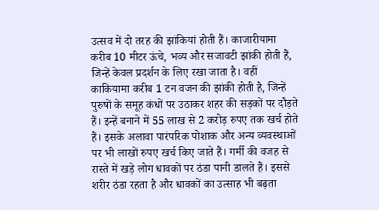उत्सव में दो तरह की झांकियां होती हैं। काजारीयामा करीब 10 मीटर ऊंचे, भव्य और सजावटी झांकी होती हैं, जिन्हें केवल प्रदर्शन के लिए रखा जाता है। वहीं काकियामा करीब 1 टन वजन की झांकी होती है, जिन्हें पुरुषों के समूह कंधों पर उठाकर शहर की सड़कों पर दौड़ते हैं। इन्हें बनाने में 55 लाख से 2 करोड़ रुपए तक खर्च होते हैं। इसके अलावा पारंपरिक पोशाक और अन्य व्यवस्थाओं पर भी लाखों रुपए खर्च किए जाते हैं। गर्मी की वजह से रास्ते में खड़े लोग धावकों पर ठंडा पानी डालते हैं। इससे शरीर ठंडा रहता है और धावकों का उत्साह भी बढ़ता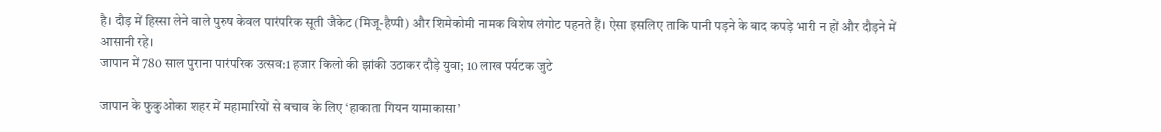है। दौड़ में हिस्सा लेने वाले पुरुष केवल पारंपरिक सूती जैकेट (मिजू-हैप्पी) और शिमेकोमी नामक विशेष लंगोट पहनते हैं। ऐसा इसलिए ताकि पानी पड़ने के बाद कपड़े भारी न हों और दौड़ने में आसानी रहे।
जापान में 780 साल पुराना पारंपरिक उत्सव:1 हजार किलो की झांकी उठाकर दौड़े युवा; 10 लाख पर्यटक जुटे

जापान के फुकुओका शहर में महामारियों से बचाव के लिए ‘हाकाता गियन यामाकासा’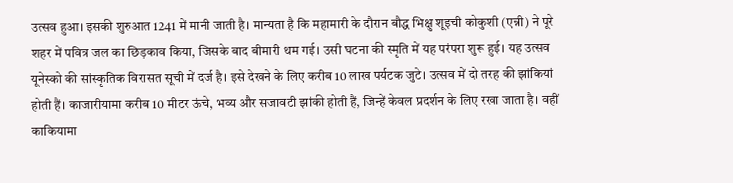उत्सव हुआ। इसकी शुरुआत 1241 में मानी जाती है। मान्यता है कि महामारी के दौरान बौद्ध भिक्षु शूइची कोकुशी (एन्नी) ने पूरे शहर में पवित्र जल का छिड़काव किया, जिसके बाद बीमारी थम गई। उसी घटना की स्मृति में यह परंपरा शुरू हुई। यह उत्सव यूनेस्को की सांस्कृतिक विरासत सूची में दर्ज है। इसे देखने के लिए करीब 10 लाख पर्यटक जुटे। उत्सव में दो तरह की झांकियां होती हैं। काजारीयामा करीब 10 मीटर ऊंचे, भव्य और सजावटी झांकी होती हैं, जिन्हें केवल प्रदर्शन के लिए रखा जाता है। वहीं काकियामा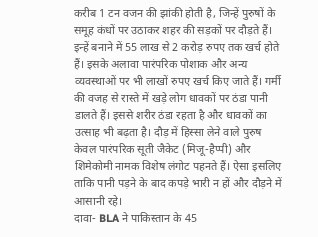करीब 1 टन वजन की झांकी होती है, जिन्हें पुरुषों के समूह कंधों पर उठाकर शहर की सड़कों पर दौड़ते हैं। इन्हें बनाने में 55 लाख से 2 करोड़ रुपए तक खर्च होते हैं। इसके अलावा पारंपरिक पोशाक और अन्य व्यवस्थाओं पर भी लाखों रुपए खर्च किए जाते हैं। गर्मी की वजह से रास्ते में खड़े लोग धावकों पर ठंडा पानी डालते हैं। इससे शरीर ठंडा रहता है और धावकों का उत्साह भी बढ़ता है। दौड़ में हिस्सा लेने वाले पुरुष केवल पारंपरिक सूती जैकेट (मिजू-हैप्पी) और शिमेकोमी नामक विशेष लंगोट पहनते हैं। ऐसा इसलिए ताकि पानी पड़ने के बाद कपड़े भारी न हों और दौड़ने में आसानी रहे।
दावा- BLA ने पाकिस्तान के 45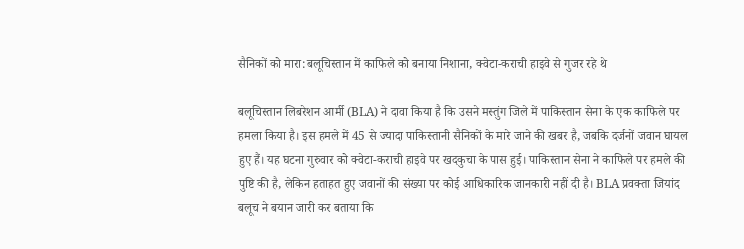सैनिकों को मारा:बलूचिस्तान में काफिले को बनाया निशाना, क्वेटा-कराची हाइवे से गुजर रहे थे

बलूचिस्तान लिबरेशन आर्मी (BLA) ने दावा किया है कि उसने मस्तुंग जिले में पाकिस्तान सेना के एक काफिले पर हमला किया है। इस हमले में 45 से ज्यादा पाकिस्तानी सैनिकों के मारे जाने की खबर है, जबकि दर्जनों जवान घायल हुए हैं। यह घटना गुरुवार को क्वेटा-कराची हाइवे पर खदकुचा के पास हुई। पाकिस्तान सेना ने काफिले पर हमले की पुष्टि की है, लेकिन हताहत हुए जवानों की संख्या पर कोई आधिकारिक जानकारी नहीं दी है। BLA प्रवक्ता जियांद बलूच ने बयान जारी कर बताया कि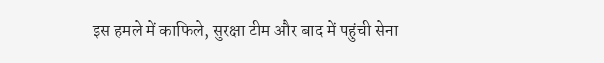इस हमले में काफिले, सुरक्षा टीम और बाद में पहुंची सेना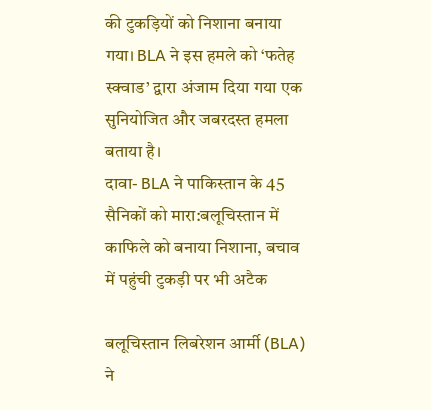की टुकड़ियों को निशाना बनाया गया। BLA ने इस हमले को ‘फतेह स्क्वाड’ द्वारा अंजाम दिया गया एक सुनियोजित और जबरदस्त हमला बताया है।
दावा- BLA ने पाकिस्तान के 45 सैनिकों को मारा:बलूचिस्तान में काफिले को बनाया निशाना, बचाव में पहुंची टुकड़ी पर भी अटैक

बलूचिस्तान लिबरेशन आर्मी (BLA) ने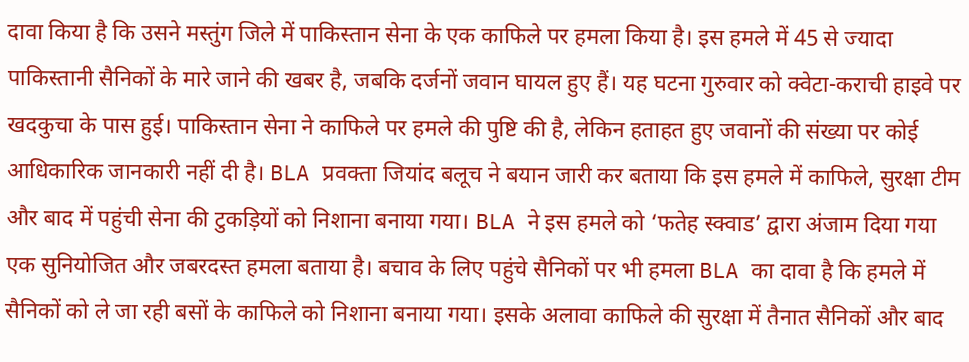दावा किया है कि उसने मस्तुंग जिले में पाकिस्तान सेना के एक काफिले पर हमला किया है। इस हमले में 45 से ज्यादा पाकिस्तानी सैनिकों के मारे जाने की खबर है, जबकि दर्जनों जवान घायल हुए हैं। यह घटना गुरुवार को क्वेटा-कराची हाइवे पर खदकुचा के पास हुई। पाकिस्तान सेना ने काफिले पर हमले की पुष्टि की है, लेकिन हताहत हुए जवानों की संख्या पर कोई आधिकारिक जानकारी नहीं दी है। BLA प्रवक्ता जियांद बलूच ने बयान जारी कर बताया कि इस हमले में काफिले, सुरक्षा टीम और बाद में पहुंची सेना की टुकड़ियों को निशाना बनाया गया। BLA ने इस हमले को ‘फतेह स्क्वाड’ द्वारा अंजाम दिया गया एक सुनियोजित और जबरदस्त हमला बताया है। बचाव के लिए पहुंचे सैनिकों पर भी हमला BLA का दावा है कि हमले में सैनिकों को ले जा रही बसों के काफिले को निशाना बनाया गया। इसके अलावा काफिले की सुरक्षा में तैनात सैनिकों और बाद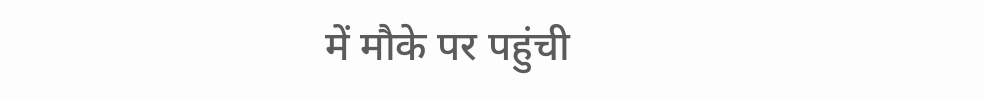में मौके पर पहुंची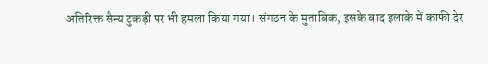अतिरिक्त सैन्य टुकड़ी पर भी हमला किया गया। संगठन के मुताबिक, इसके बाद इलाके में काफी देर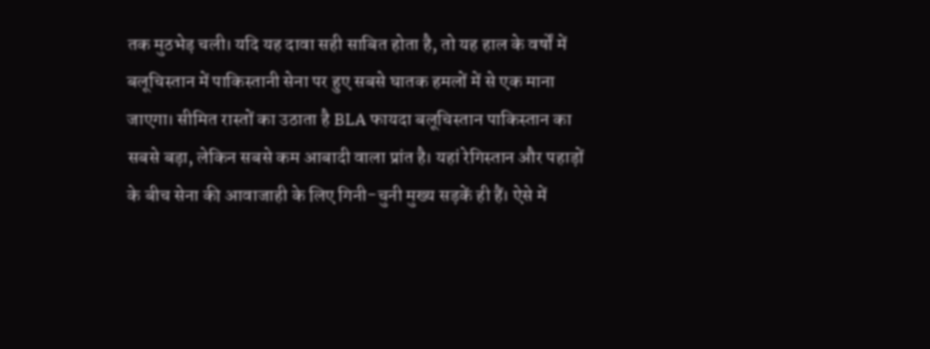तक मुठभेड़ चली। यदि यह दावा सही साबित होता है, तो यह हाल के वर्षों में बलूचिस्तान में पाकिस्तानी सेना पर हुए सबसे घातक हमलों में से एक माना जाएगा। सीमित रास्तों का उठाता है BLA फायदा बलूचिस्तान पाकिस्तान का सबसे बड़ा, लेकिन सबसे कम आबादी वाला प्रांत है। यहां रेगिस्तान और पहाड़ों के बीच सेना की आवाजाही के लिए गिनी-चुनी मुख्य सड़कें ही हैं। ऐसे में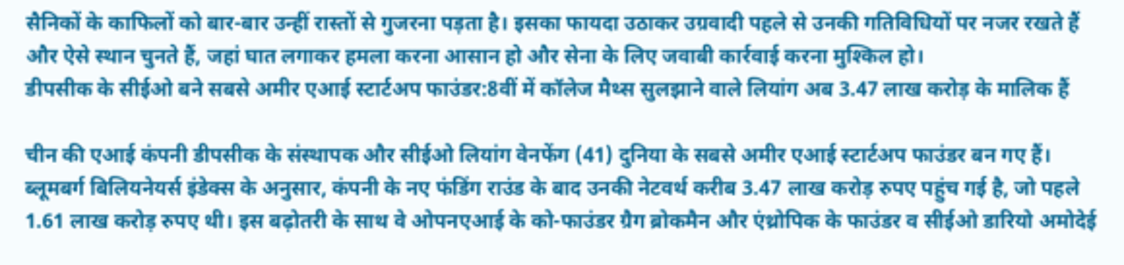सैनिकों के काफिलों को बार-बार उन्हीं रास्तों से गुजरना पड़ता है। इसका फायदा उठाकर उग्रवादी पहले से उनकी गतिविधियों पर नजर रखते हैं और ऐसे स्थान चुनते हैं, जहां घात लगाकर हमला करना आसान हो और सेना के लिए जवाबी कार्रवाई करना मुश्किल हो।
डीपसीक के सीईओ बने सबसे अमीर एआई स्टार्टअप फाउंडर:8वीं में कॉलेज मैथ्स सुलझाने वाले लियांग अब 3.47 लाख करोड़ के मालिक हैं

चीन की एआई कंपनी डीपसीक के संस्थापक और सीईओ लियांग वेनफेंग (41) दुनिया के सबसे अमीर एआई स्टार्टअप फाउंडर बन गए हैं। ब्लूमबर्ग बिलियनेयर्स इंडेक्स के अनुसार, कंपनी के नए फंडिंग राउंड के बाद उनकी नेटवर्थ करीब 3.47 लाख करोड़ रुपए पहुंच गई है, जो पहले 1.61 लाख करोड़ रुपए थी। इस बढ़ोतरी के साथ वे ओपनएआई के को-फाउंडर ग्रैग ब्रोकमैन और एंथ्रोपिक के फाउंडर व सीईओ डारियो अमोदेई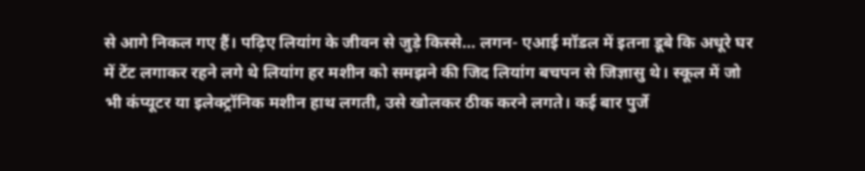से आगे निकल गए हैं। पढ़िए लियांग के जीवन से जुड़े किस्से… लगन- एआई मॉडल में इतना डूबे कि अधूरे घर में टेंट लगाकर रहने लगे थे लियांग हर मशीन को समझने की जिद लियांग बचपन से जिज्ञासु थे। स्कूल में जो भी कंप्यूटर या इलेक्ट्रॉनिक मशीन हाथ लगती, उसे खोलकर ठीक करने लगते। कई बार पुर्जे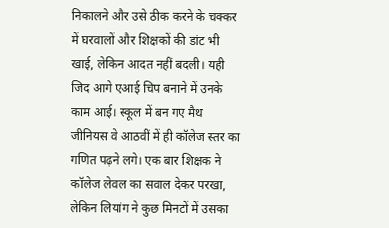निकालने और उसे ठीक करने के चक्कर में घरवालों और शिक्षकों की डांट भी खाई, लेकिन आदत नहीं बदली। यही जिद आगे एआई चिप बनाने में उनके काम आई। स्कूल में बन गए मैथ जीनियस वे आठवीं में ही कॉलेज स्तर का गणित पढ़ने लगे। एक बार शिक्षक ने कॉलेज लेवल का सवाल देकर परखा, लेकिन लियांग ने कुछ मिनटों में उसका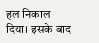हल निकाल दिया। इसके बाद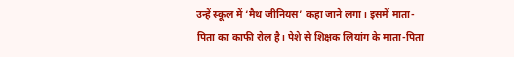उन्हें स्कूल में ‘मैथ जीनियस’ कहा जाने लगा। इसमें माता-पिता का काफी रोल है। पेशे से शिक्षक लियांग के माता-पिता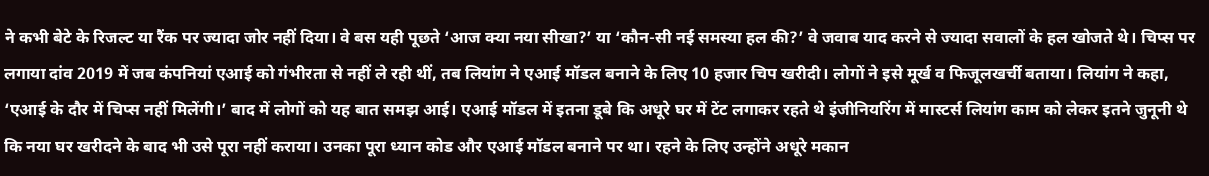ने कभी बेटे के रिजल्ट या रैंक पर ज्यादा जोर नहीं दिया। वे बस यही पूछते ‘आज क्या नया सीखा?’ या ‘कौन-सी नई समस्या हल की?’ वे जवाब याद करने से ज्यादा सवालों के हल खोजते थे। चिप्स पर लगाया दांव 2019 में जब कंपनियां एआई को गंभीरता से नहीं ले रही थीं, तब लियांग ने एआई मॉडल बनाने के लिए 10 हजार चिप खरीदी। लोगों ने इसे मूर्ख व फिजूलखर्ची बताया। लियांग ने कहा, ‘एआई के दौर में चिप्स नहीं मिलेंगी।’ बाद में लोगों को यह बात समझ आई। एआई मॉडल में इतना डूबे कि अधूरे घर में टेंट लगाकर रहते थे इंजीनियरिंग में मास्टर्स लियांग काम को लेकर इतने जुनूनी थे कि नया घर खरीदने के बाद भी उसे पूरा नहीं कराया। उनका पूरा ध्यान कोड और एआई मॉडल बनाने पर था। रहने के लिए उन्होंने अधूरे मकान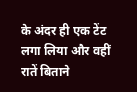के अंदर ही एक टेंट लगा लिया और वहीं रातें बिताने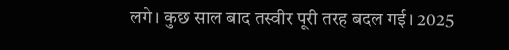लगे। कुछ साल बाद तस्वीर पूरी तरह बदल गई। 2025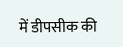में डीपसीक की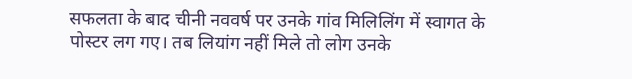सफलता के बाद चीनी नववर्ष पर उनके गांव मिलिलिंग में स्वागत के पोस्टर लग गए। तब लियांग नहीं मिले तो लोग उनके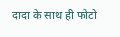दादा के साथ ही फोटो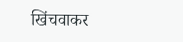खिंचवाकर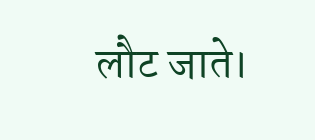लौट जाते।